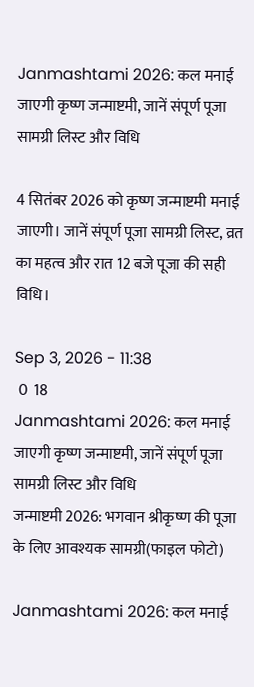Janmashtami 2026: कल मनाई जाएगी कृष्ण जन्माष्टमी, जानें संपूर्ण पूजा सामग्री लिस्ट और विधि

4 सितंबर 2026 को कृष्ण जन्माष्टमी मनाई जाएगी। जानें संपूर्ण पूजा सामग्री लिस्ट, व्रत का महत्व और रात 12 बजे पूजा की सही विधि।

Sep 3, 2026 - 11:38
 0  18
Janmashtami 2026: कल मनाई जाएगी कृष्ण जन्माष्टमी, जानें संपूर्ण पूजा सामग्री लिस्ट और विधि
जन्माष्टमी 2026: भगवान श्रीकृष्ण की पूजा के लिए आवश्यक सामग्री(फाइल फोटो)

Janmashtami 2026: कल मनाई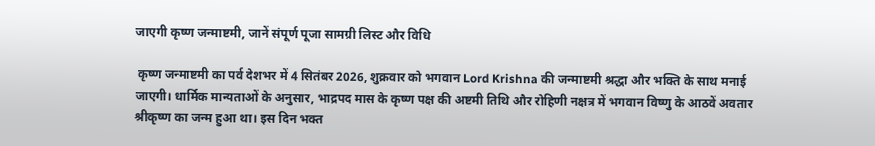जाएगी कृष्ण जन्माष्टमी, जानें संपूर्ण पूजा सामग्री लिस्ट और विधि

 कृष्ण जन्माष्टमी का पर्व देशभर में 4 सितंबर 2026, शुक्रवार को भगवान Lord Krishna की जन्माष्टमी श्रद्धा और भक्ति के साथ मनाई जाएगी। धार्मिक मान्यताओं के अनुसार, भाद्रपद मास के कृष्ण पक्ष की अष्टमी तिथि और रोहिणी नक्षत्र में भगवान विष्णु के आठवें अवतार श्रीकृष्ण का जन्म हुआ था। इस दिन भक्त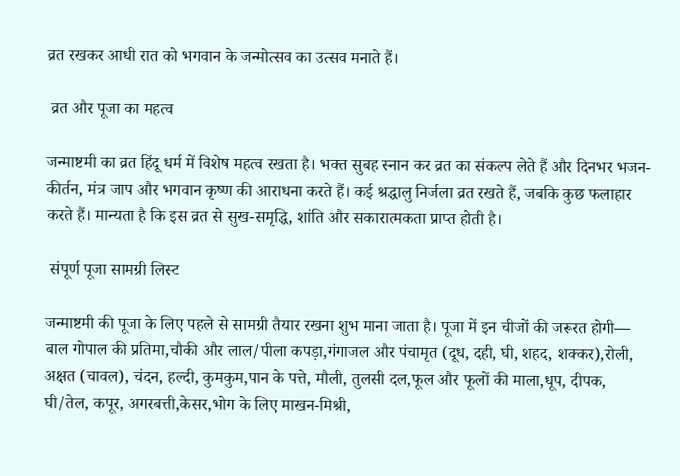व्रत रखकर आधी रात को भगवान के जन्मोत्सव का उत्सव मनाते हैं।

 व्रत और पूजा का महत्व

जन्माष्टमी का व्रत हिंदू धर्म में विशेष महत्व रखता है। भक्त सुबह स्नान कर व्रत का संकल्प लेते हैं और दिनभर भजन-कीर्तन, मंत्र जाप और भगवान कृष्ण की आराधना करते हैं। कई श्रद्धालु निर्जला व्रत रखते हैं, जबकि कुछ फलाहार करते हैं। मान्यता है कि इस व्रत से सुख-समृद्धि, शांति और सकारात्मकता प्राप्त होती है।

 संपूर्ण पूजा सामग्री लिस्ट

जन्माष्टमी की पूजा के लिए पहले से सामग्री तैयार रखना शुभ माना जाता है। पूजा में इन चीजों की जरूरत होगी— बाल गोपाल की प्रतिमा,चौकी और लाल/पीला कपड़ा,गंगाजल और पंचामृत (दूध, दही, घी, शहद, शक्कर),रोली, अक्षत (चावल), चंदन, हल्दी, कुमकुम,पान के पत्ते, मौली, तुलसी दल,फूल और फूलों की माला,धूप, दीपक, घी/तेल, कपूर, अगरबत्ती,केसर,भोग के लिए माखन-मिश्री,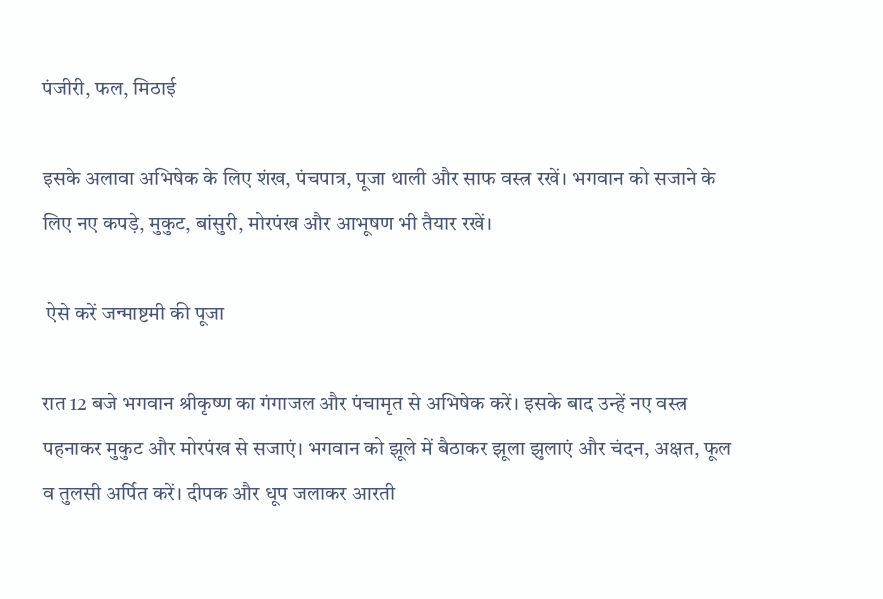पंजीरी, फल, मिठाई

इसके अलावा अभिषेक के लिए शंख, पंचपात्र, पूजा थाली और साफ वस्त्र रखें। भगवान को सजाने के लिए नए कपड़े, मुकुट, बांसुरी, मोरपंख और आभूषण भी तैयार रखें।

 ऐसे करें जन्माष्टमी की पूजा

रात 12 बजे भगवान श्रीकृष्ण का गंगाजल और पंचामृत से अभिषेक करें। इसके बाद उन्हें नए वस्त्र पहनाकर मुकुट और मोरपंख से सजाएं। भगवान को झूले में बैठाकर झूला झुलाएं और चंदन, अक्षत, फूल व तुलसी अर्पित करें। दीपक और धूप जलाकर आरती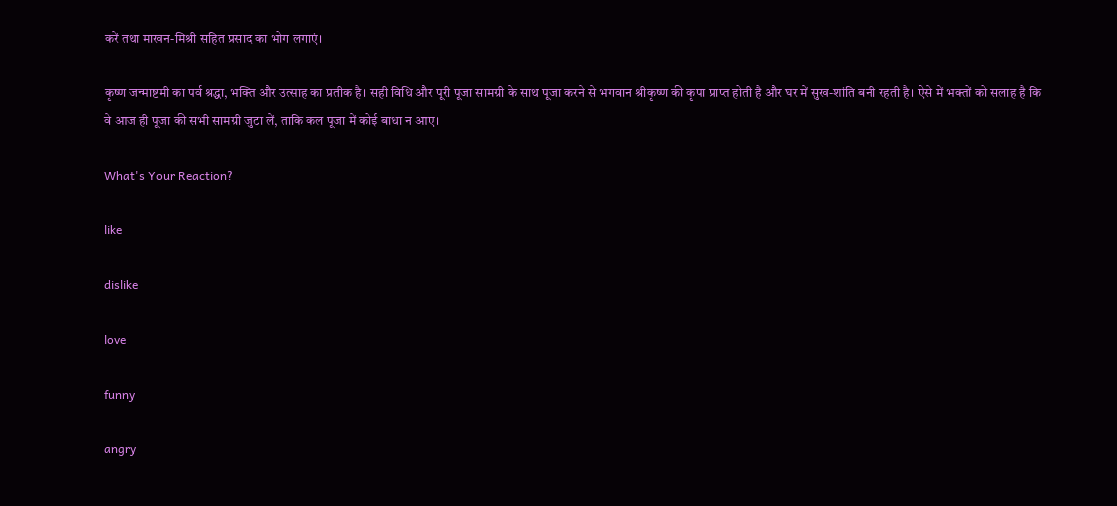करें तथा माखन-मिश्री सहित प्रसाद का भोग लगाएं।

कृष्ण जन्माष्टमी का पर्व श्रद्धा, भक्ति और उत्साह का प्रतीक है। सही विधि और पूरी पूजा सामग्री के साथ पूजा करने से भगवान श्रीकृष्ण की कृपा प्राप्त होती है और घर में सुख-शांति बनी रहती है। ऐसे में भक्तों को सलाह है कि वे आज ही पूजा की सभी सामग्री जुटा लें, ताकि कल पूजा में कोई बाधा न आए।

What's Your Reaction?

like

dislike

love

funny

angry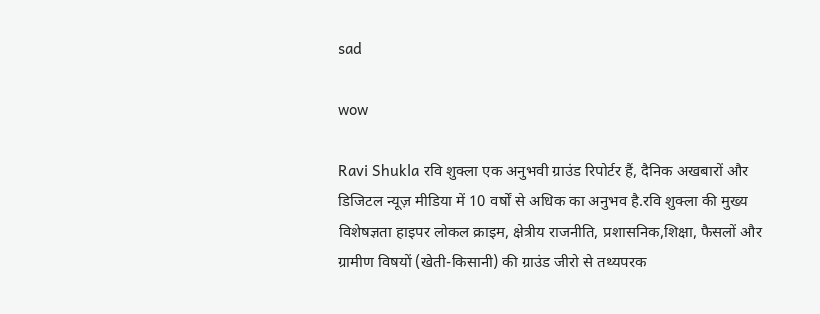sad

wow

Ravi Shukla रवि शुक्ला एक अनुभवी ग्राउंड रिपोर्टर हैं, दैनिक अखबारों और डिजिटल न्यूज़ मीडिया में 10 वर्षों से अधिक का अनुभव है.रवि शुक्ला की मुख्य विशेषज्ञता हाइपर लोकल क्राइम, क्षेत्रीय राजनीति, प्रशासनिक,शिक्षा, फैसलों और ग्रामीण विषयों (खेती-किसानी) की ग्राउंड जीरो से तथ्यपरक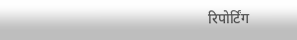रिपोर्टिंग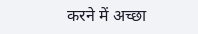करने में अच्छा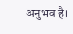अनुभव है।